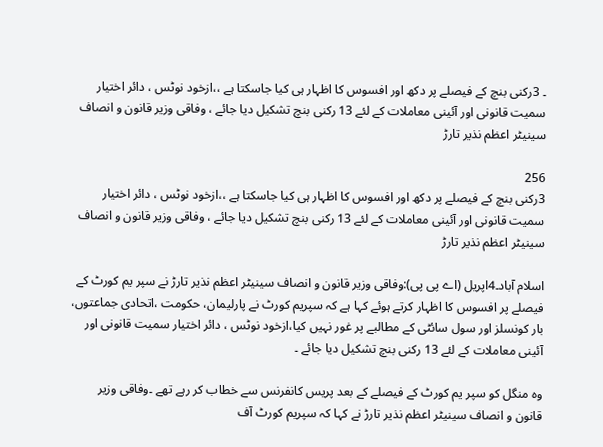۔ 3رکنی بنچ کے فیصلے پر دکھ اور افسوس کا اظہار ہی کیا جاسکتا ہے ،،ازخود نوٹس ، دائر اختیار سمیت قانونی اور آئینی معاملات کے لئے 13 رکنی بنچ تشکیل دیا جائے ، وفاقی وزیر قانون و انصاف سینیٹر اعظم نذیر تارڑ

256
3رکنی بنچ کے فیصلے پر دکھ اور افسوس کا اظہار ہی کیا جاسکتا ہے ،،ازخود نوٹس ، دائر اختیار سمیت قانونی اور آئینی معاملات کے لئے 13 رکنی بنچ تشکیل دیا جائے ، وفاقی وزیر قانون و انصاف سینیٹر اعظم نذیر تارڑ

اسلام آباد۔4اپریل (اے پی پی):وفاقی وزیر قانون و انصاف سینیٹر اعظم نذیر تارڑ نے سپر یم کورٹ کے فیصلے پر افسوس کا اظہار کرتے ہوئے کہا ہے کہ سپریم کورٹ نے پارلیمان، حکومت ،اتحادی جماعتوں، بار کونسلز اور سول سائٹی کے مطالبے پر غور نہیں کیا،ازخود نوٹس ، دائر اختیار سمیت قانونی اور آئینی معاملات کے لئے 13 رکنی بنچ تشکیل دیا جائے ۔

وہ منگل کو سپر یم کورٹ کے فیصلے کے بعد پریس کانفرنس سے خطاب کر رہے تھے ۔وفاقی وزیر قانون و انصاف سینیٹر اعظم نذیر تارڑ نے کہا کہ سپریم کورٹ آف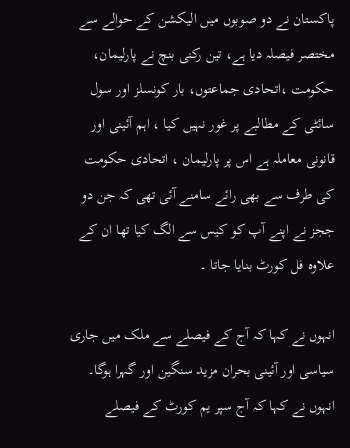پاکستان نے دو صوبوں میں الیکشن کے حوالے سے مختصر فیصلہ دیا ہے، تین رکنی بنچ نے پارلیمان، حکومت ،اتحادی جماعتوں، بار کونسلز اور سول سائٹی کے مطالبے پر غور نہیں کیا ، اہم آئینی اور قانونی معاملہ ہے اس پر پارلیمان ، اتحادی حکومت کی طرف سے بھی رائے سامنے آئی تھی کہ جن دو ججز نے اپنے آپ کو کیس سے الگ کیا تھا ان کے علاوہ فل کورٹ بنایا جاتا ۔

انہوں نے کہا کہ آج کے فیصلے سے ملک میں جاری سیاسی اور آئینی بحران مزید سنگین اور گہرا ہوگا۔ انہوں نے کہا کہ آج سپر یم کورٹ کے فیصلے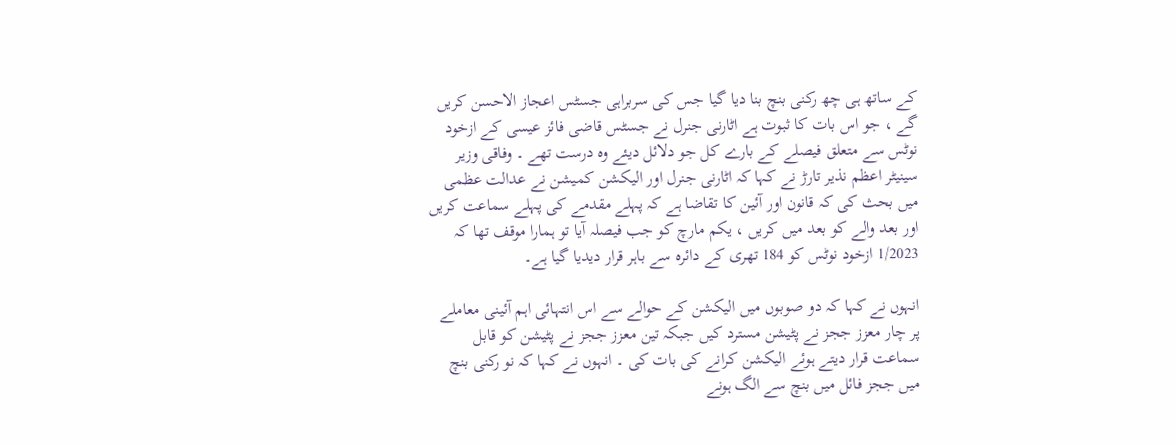کے ساتھ ہی چھ رکنی بنچ بنا دیا گیا جس کی سربراہی جسٹس اعجاز الاحسن کریں گے ، جو اس بات کا ثبوت ہے اٹارنی جنرل نے جسٹس قاضی فائز عیسی کے ازخود نوٹس سے متعلق فیصلے کے بارے کل جو دلائل دیئے وہ درست تھے ۔ وفاقی وزیر سینیٹر اعظم نذیر تارڑ نے کہا کہ اٹارنی جنرل اور الیکشن کمیشن نے عدالت عظمی میں بحث کی کہ قانون اور آئین کا تقاضا ہے کہ پہلے مقدمے کی پہلے سماعت کریں اور بعد والے کو بعد میں کریں ، یکم مارچ کو جب فیصلہ آیا تو ہمارا موقف تھا کہ 1/2023 ازخود نوٹس کو 184 تھری کے دائرہ سے باہر قرار دیدیا گیا ہے۔

انہوں نے کہا کہ دو صوبوں میں الیکشن کے حوالے سے اس انتہائی اہم آئینی معاملے پر چار معزز ججز نے پٹیشن مسترد کیں جبکہ تین معزز ججز نے پٹیشن کو قابل سماعت قرار دیتے ہوئے الیکشن کرانے کی بات کی ۔ انہوں نے کہا کہ نو رکنی بنچ میں ججز فائل میں بنچ سے الگ ہونے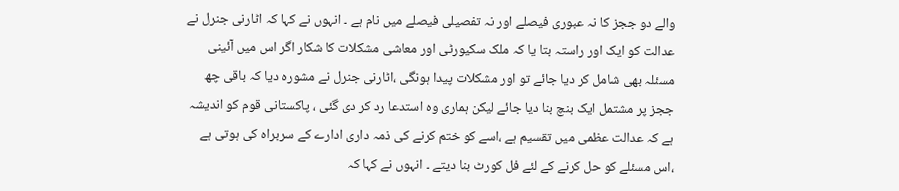والے دو ججز کا نہ عبوری فیصلے اور نہ تفصیلی فیصلے میں نام ہے ۔ انہوں نے کہا کہ اٹارنی جنرل نے عدالت کو ایک اور راستہ بتا یا کہ ملک سکیورٹی اور معاشی مشکلات کا شکار اگر اس میں آئینی مسئلہ بھی شامل کر دیا جائے تو اور مشکلات پیدا ہونگی ،اٹارنی جنرل نے مشورہ دیا کہ باقی چھ ججز پر مشتمل ایک بنچ بنا دیا جائے لیکن ہماری وہ استدعا رد کر دی گئی ، پاکستانی قوم کو اندیشہ ہے کہ عدالت عظمی میں تقسیم ہے ،اسے کو ختم کرنے کی ذمہ داری ادارے کے سربراہ کی ہوتی ہے ،اس مسئلے کو حل کرنے کے لئے فل کورٹ بنا دیتے ۔ انہوں نے کہا کہ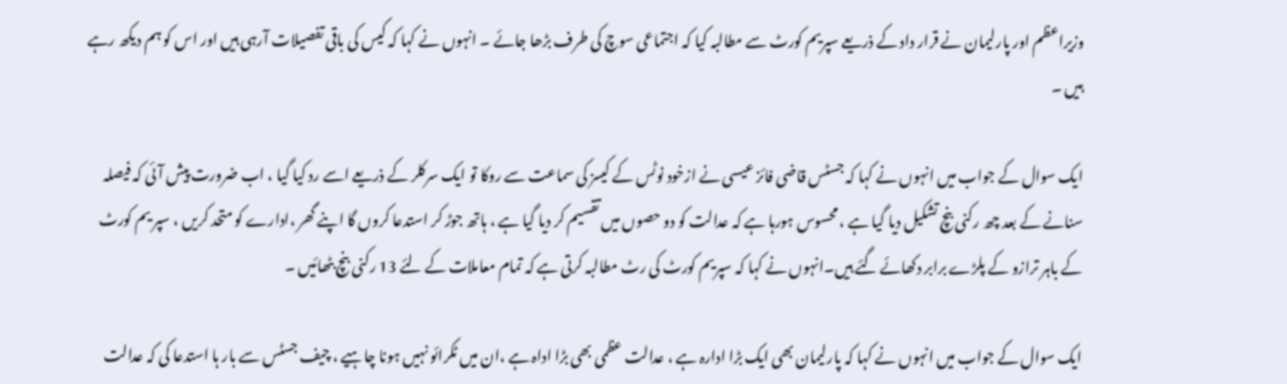وزیراعظم اور پارلیمان نے قرار داد کے ذریعے سپریم کورٹ سے مطالبہ کیا کہ اجتماعی سوچ کی طرف بڑھا جائے ۔ انہوں نے کہا کہ کیس کی باقی تفصیلات آرہی ہیں اور اس کو ہم دیکھ رہے ہیں ۔

ایک سوال کے جواب میں انہوں نے کہا کہ جسٹس قاضی فائز عیسی نے ازخود نوٹس کے کیسز کی سماعت سے روکا تو ایک سرکلر کے ذریعے اسے رد کیا گیا ، اب ضرورت پیش آئی کہ فیصلہ سنانے کے بعد چھ رکنی بنچ تشکیل دیا گیا ہے ، محسوس ہورہا ہے کہ عدالت کو دو حصوں میں تقسیم کر دیا گیا ہے ، ہاتھ جوڑ کر استدعا کروں گا اپنے گھر ،ادارے کو متحد کریں ، سپر یم کورٹ کے باہر ترازو کے پلڑے برابر دکھائے گئے ہیں۔انہوں نے کہا کہ سپریم کورٹ کی رٹ مطالبہ کرتی ہے کہ تمام معاملات کے لئے 13 رکنی بنچ بٹھائیں ۔

ایک سوال کے جواب میں انہوں نے کہا کہ پارلیمان بھی ایک بڑا ادارہ ہے ، عدالت عظمی بھی بڑا اداہ ہے ،ان میں ٹکرائو نہیں ہونا چاہیے ، چیف جسٹس سے بار ہا استدعا کی کہ عدالت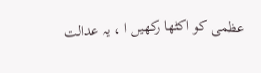عظمی کو اکٹھا رکھیں ا ، یہ عدالت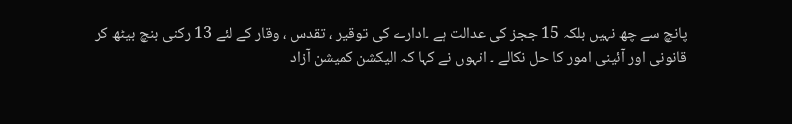پانچ سے چھ نہیں بلکہ 15 ججز کی عدالت ہے ۔ادارے کی توقیر ، تقدس ، وقار کے لئے 13 رکنی بنچ بیٹھ کر قانونی اور آئینی امور کا حل نکالے ۔ انہوں نے کہا کہ الیکشن کمیشن آزاد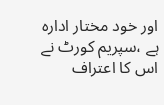اور خود مختار ادارہ ہے ،سپریم کورٹ نے اس کا اعتراف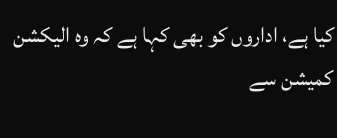کیا ہے، اداروں کو بھی کہا ہے کہ وہ الیکشن کمیشن سے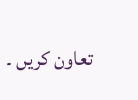تعاون کریں ۔